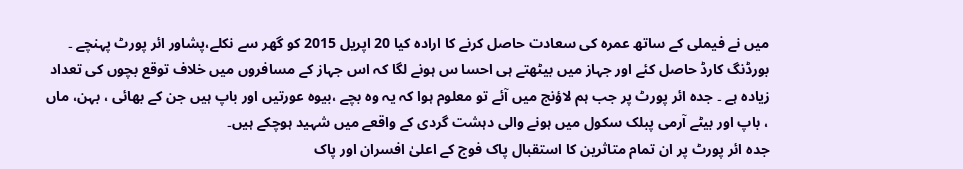میں نے فیملی کے ساتھ عمرہ کی سعادت حاصل کرنے کا ارادہ کیا 20 اپریل 2015 کو گھر سے نکلے،پشاور ائر پورٹ پہنچے ۔ بورڈنگ کارڈ حاصل کئے اور جہاز میں بیٹھتے ہی احسا س ہونے لگا کہ اس جہاز کے مسافروں میں خلاف توقع بچوں کی تعداد زیادہ ہے ۔ جدہ ائر پورٹ پر جب ہم لاؤنج میں آئے تو معلوم ہوا کہ یہ وہ بچے ،بیوہ عورتیں اور باپ ہیں جن کے بھائی ، بہن، ماں ، باپ اور بیٹے آرمی پبلک سکول میں ہونے والی دہشت گردی کے واقعے میں شہید ہوچکے ہیں۔
جدہ ائر پورٹ پر ان تمام متاثرین کا استقبال پاک فوج کے اعلیٰ افسران اور پاک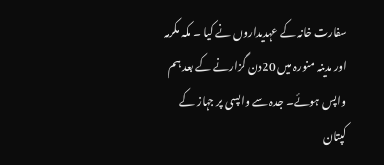سفارت خانہ کے عہدیداروں نے کیا ۔ مکہ مکرمہ اور مدینہ منورہ میں 20دن گزارنے کے بعد ہم واپس ہوئے۔ جدہ سے واپسی پر جہاز کے کپتان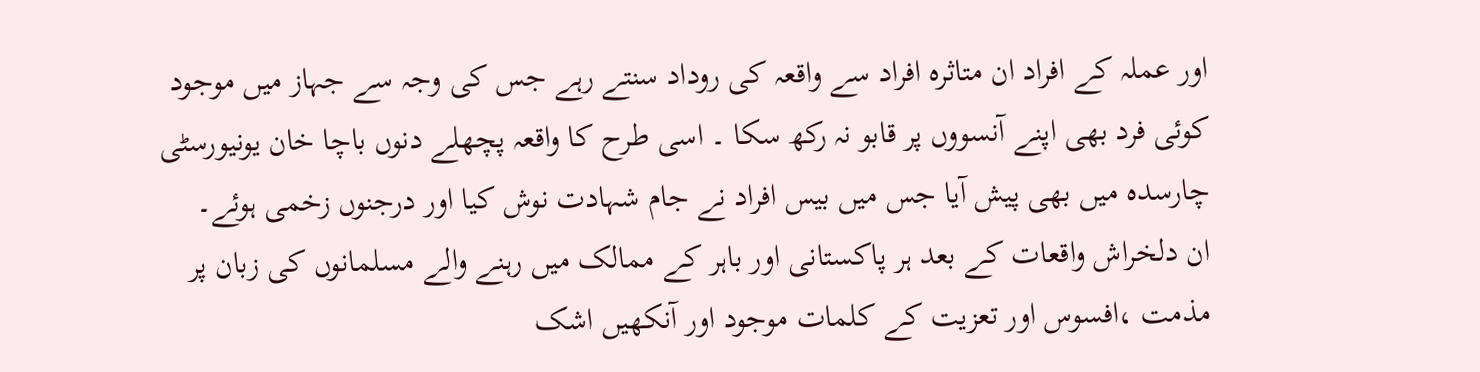اور عملہ کے افراد ان متاثرہ افراد سے واقعہ کی روداد سنتے رہے جس کی وجہ سے جہاز میں موجود کوئی فرد بھی اپنے آنسووں پر قابو نہ رکھ سکا ۔ اسی طرح کا واقعہ پچھلے دنوں باچا خان یونیورسٹی چارسدہ میں بھی پیش آیا جس میں بیس افراد نے جام شہادت نوش کیا اور درجنوں زخمی ہوئے۔
ان دلخراش واقعات کے بعد ہر پاکستانی اور باہر کے ممالک میں رہنے والے مسلمانوں کی زبان پر مذمت ،افسوس اور تعزیت کے کلمات موجود اور آنکھیں اشک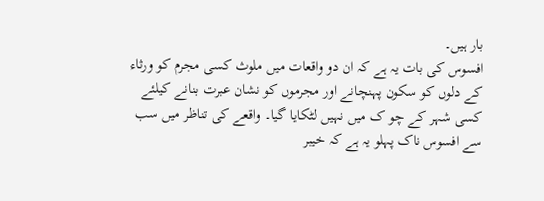بار ہیں۔
افسوس کی بات یہ ہے کہ ان دو واقعات میں ملوث کسی مجرم کو ورثاء کے دلوں کو سکون پہنچانے اور مجرموں کو نشان عبرت بنانے کیلئے کسی شہر کے چو ک میں نہیں لٹکایا گیا۔ واقعے کی تناظر میں سب سے افسوس ناک پہلو یہ ہے کہ خیبر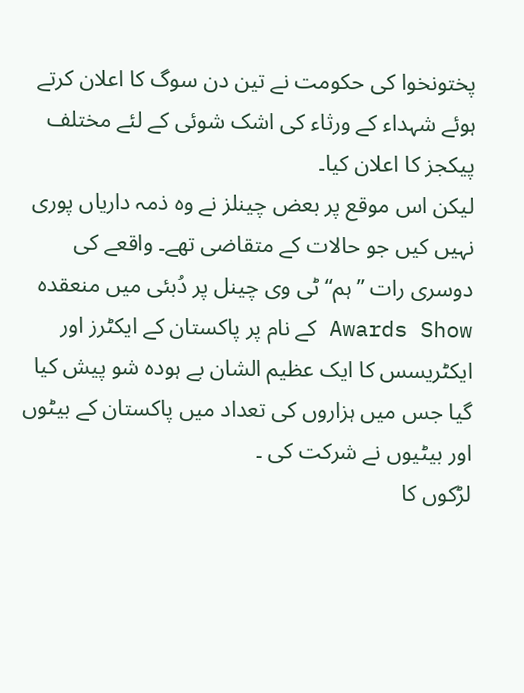پختونخوا کی حکومت نے تین دن سوگ کا اعلان کرتے ہوئے شہداء کے ورثاء کی اشک شوئی کے لئے مختلف پیکجز کا اعلان کیا۔
لیکن اس موقع پر بعض چینلز نے وہ ذمہ داریاں پوری نہیں کیں جو حالات کے متقاضی تھے۔ واقعے کی دوسری رات ’’ہم‘‘ ٹی وی چینل پر دُبئی میں منعقدہ Awards Show کے نام پر پاکستان کے ایکٹرز اور ایکٹریسس کا ایک عظیم الشان بے ہودہ شو پیش کیا گیا جس میں ہزاروں کی تعداد میں پاکستان کے بیٹوں اور بیٹیوں نے شرکت کی ۔
لڑکوں کا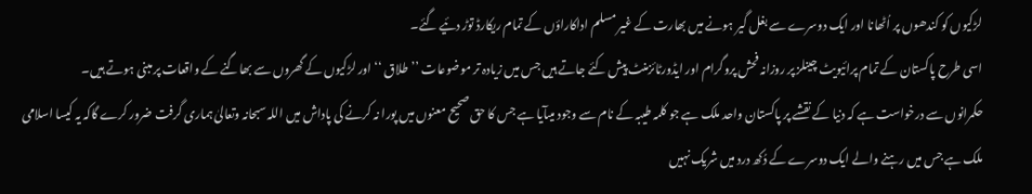لڑکیوں کو کندھوں پر اُٹھانا اور ایک دوسرے سے بغل گیر ہونے میں بھارت کے غیر مسلم اداکاراؤں کے تمام ریکارڈ توڑ دئیے گئے۔
اسی طرح پاکستان کے تمام پرائیویٹ چینلز پر روزانہ فحش پروگرام اور ایڈورٹائزمنٹ پیش کئے جاتے ہیں جس میں زیادہ تر موضوعات ’’طلاق ‘‘ اور لڑکیوں کے گھروں سے بھاگنے کے واقعات پر مبنی ہوتے ہیں۔
حکمرانوں سے درخواست ہے کہ دنیا کے نقشے پر پاکستان واحد ملک ہے جو کلمہ طیبہ کے نام سے وجود میںآیا ہے جس کا حق صحیح معنوں میں پورا نہ کرنے کی پاداش میں اللہ سبحانہ وتعالیٰ ہماری گرفت ضرور کرے گاکہ یہ کیسا اسلامی ملک ہے جس میں رہنے والے ایک دوسرے کے دُکھ درد میں شریک نہیں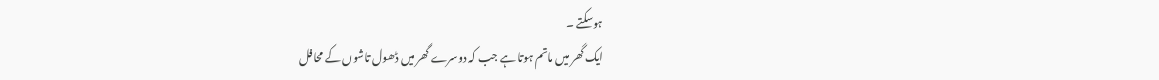ہوسکتے ۔
ایک گھر میں ماتم ہوتا ہے جب کہ دوسرے گھر میں ڈھول تاشوں کے محافل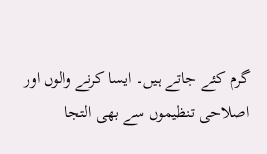گرم کئے جاتے ہیں۔ ایسا کرنے والوں اور اصلاحی تنظیموں سے بھی التجا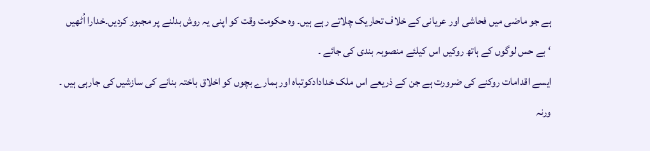ہے جو ماضی میں فحاشی اور عریانی کے خلاف تحاریک چلاتے رہے ہیں۔ وہ حکومت وقت کو اپنی یہ روش بدلنے پر مجبور کردیں۔خدارا اُٹھیں ‘بے حس لوگوں کے ہاتھ روکیں اس کیلئے منصوبہ بندی کی جائے ۔
ایسے اقدامات روکنے کی ضرورت ہے جن کے ذریعے اس ملک خدادادکوتباہ اور ہمارے بچوں کو اخلاق باختہ بنانے کی سازشیں کی جارہی ہیں ۔ ورنہ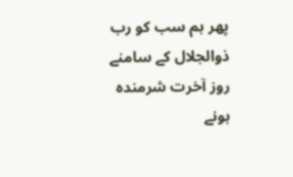پھر ہم سب کو رب ذوالجلال کے سامنے روز آخرت شرمندہ ہونے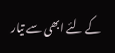کے لئے ابھی سے تیار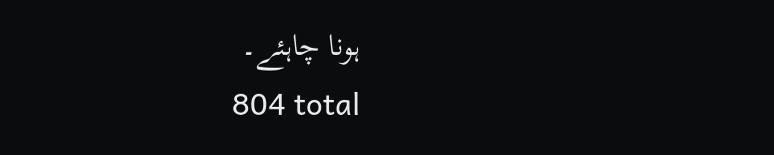ہونا چاہئے۔
804 total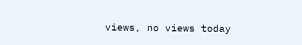views, no views today